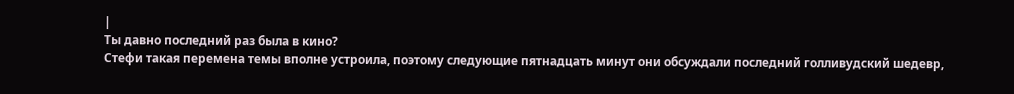|
Ты давно последний раз была в кино?
Стефи такая перемена темы вполне устроила, поэтому следующие пятнадцать минут они обсуждали последний голливудский шедевр,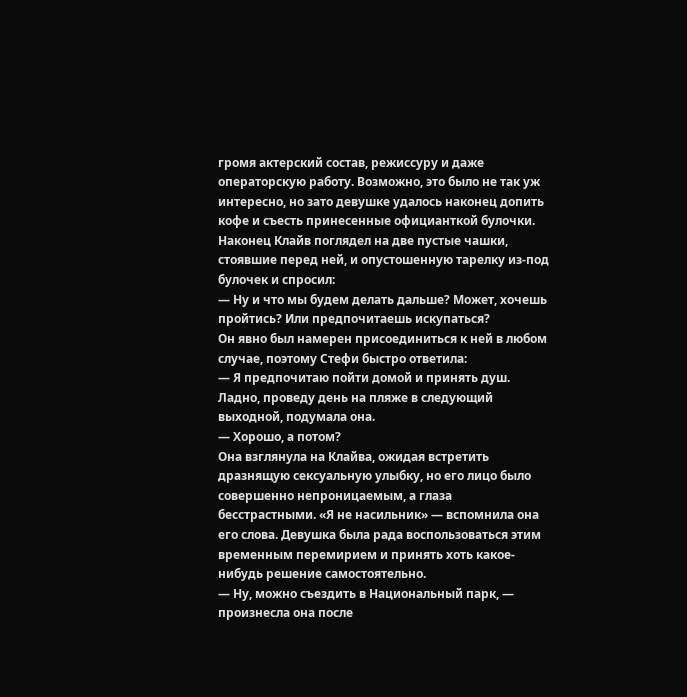громя актерский состав, режиссуру и даже операторскую работу. Возможно, это было не так уж интересно, но зато девушке удалось наконец допить кофе и съесть принесенные официанткой булочки.
Наконец Клайв поглядел на две пустые чашки, стоявшие перед ней, и опустошенную тарелку из-под булочек и спросил:
— Ну и что мы будем делать дальше? Может, хочешь пройтись? Или предпочитаешь искупаться?
Он явно был намерен присоединиться к ней в любом случае, поэтому Стефи быстро ответила:
— Я предпочитаю пойти домой и принять душ.
Ладно, проведу день на пляже в следующий выходной, подумала она.
— Хорошо, а потом?
Она взглянула на Клайва, ожидая встретить дразнящую сексуальную улыбку, но его лицо было совершенно непроницаемым, а глаза бесстрастными. «Я не насильник» — вспомнила она его слова. Девушка была рада воспользоваться этим временным перемирием и принять хоть какое-нибудь решение самостоятельно.
— Ну, можно съездить в Национальный парк, — произнесла она после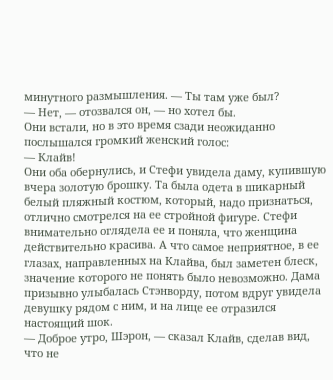минутного размышления. — Ты там уже был?
— Нет, — отозвался он, — но хотел бы.
Они встали, но в это время сзади неожиданно послышался громкий женский голос:
— Клайв!
Они оба обернулись, и Стефи увидела даму, купившую вчера золотую брошку. Та была одета в шикарный белый пляжный костюм, который, надо признаться, отлично смотрелся на ее стройной фигуре. Стефи внимательно оглядела ее и поняла, что женщина действительно красива. А что самое неприятное, в ее глазах, направленных на Клайва, был заметен блеск, значение которого не понять было невозможно. Дама призывно улыбалась Стэнворду, потом вдруг увидела девушку рядом с ним, и на лице ее отразился настоящий шок.
— Доброе утро, Шэрон, — сказал Клайв, сделав вид, что не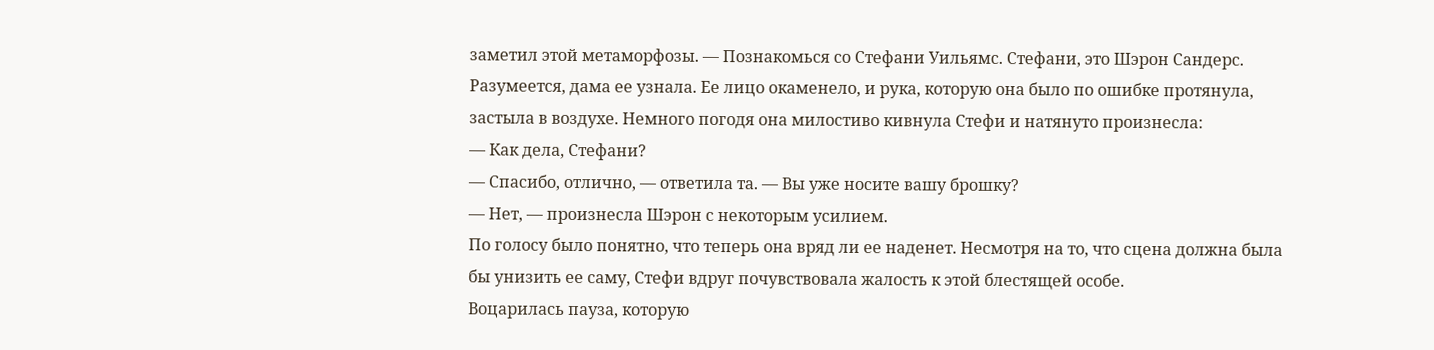заметил этой метаморфозы. — Познакомься со Стефани Уильямс. Стефани, это Шэрон Сандерс.
Разумеется, дама ее узнала. Ее лицо окаменело, и рука, которую она было по ошибке протянула, застыла в воздухе. Немного погодя она милостиво кивнула Стефи и натянуто произнесла:
— Как дела, Стефани?
— Спасибо, отлично, — ответила та. — Вы уже носите вашу брошку?
— Нет, — произнесла Шэрон с некоторым усилием.
По голосу было понятно, что теперь она вряд ли ее наденет. Несмотря на то, что сцена должна была бы унизить ее саму, Стефи вдруг почувствовала жалость к этой блестящей особе.
Воцарилась пауза, которую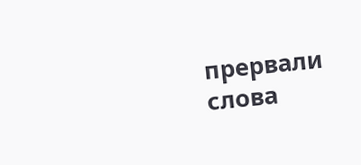прервали слова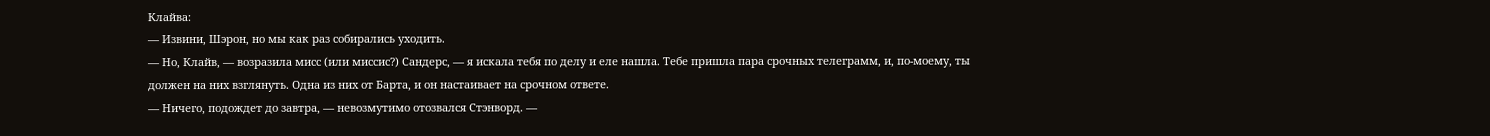Клайва:
— Извини, Шэрон, но мы как раз собирались уходить.
— Но, Клайв, — возразила мисс (или миссис?) Сандерс, — я искала тебя по делу и еле нашла. Тебе пришла пара срочных телеграмм, и, по-моему, ты должен на них взглянуть. Одна из них от Барта, и он настаивает на срочном ответе.
— Ничего, подождет до завтра, — невозмутимо отозвался Стэнворд. —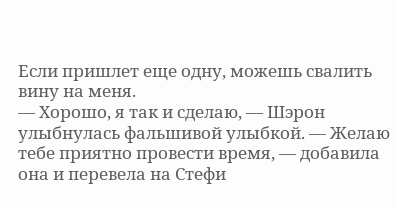Если пришлет еще одну, можешь свалить вину на меня.
— Хорошо, я так и сделаю, — Шэрон улыбнулась фальшивой улыбкой. — Желаю тебе приятно провести время, — добавила она и перевела на Стефи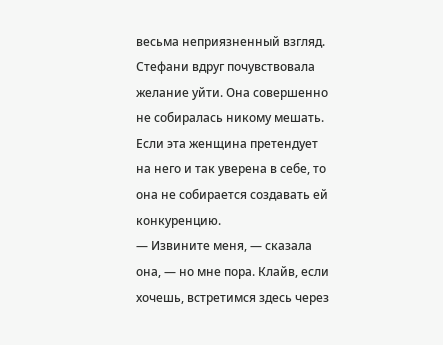весьма неприязненный взгляд.
Стефани вдруг почувствовала желание уйти. Она совершенно не собиралась никому мешать. Если эта женщина претендует на него и так уверена в себе, то она не собирается создавать ей конкуренцию.
— Извините меня, — сказала она, — но мне пора. Клайв, если хочешь, встретимся здесь через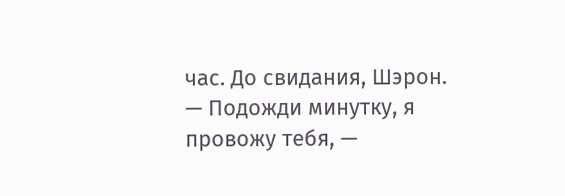час. До свидания, Шэрон.
— Подожди минутку, я провожу тебя, —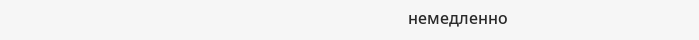немедленно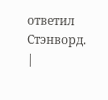ответил Стэнворд. |